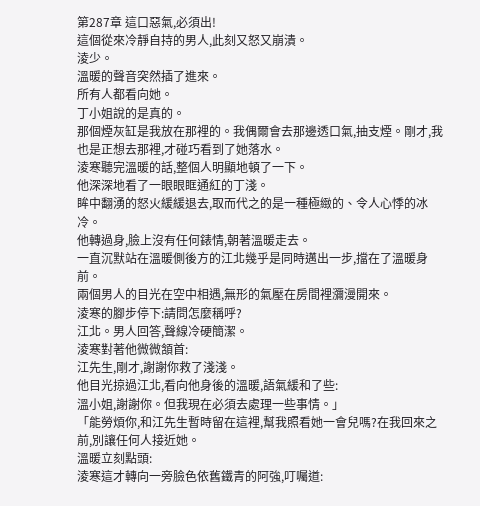第287章 這口惡氣,必須出!
這個從來冷靜自持的男人,此刻又怒又崩潰。
淩少。
溫暖的聲音突然插了進來。
所有人都看向她。
丁小姐說的是真的。
那個煙灰缸是我放在那裡的。我偶爾會去那邊透口氣,抽支煙。剛才,我也是正想去那裡,才碰巧看到了她落水。
淩寒聽完溫暖的話,整個人明顯地頓了一下。
他深深地看了一眼眼眶通紅的丁淺。
眸中翻湧的怒火緩緩退去,取而代之的是一種極緻的、令人心悸的冰冷。
他轉過身,臉上沒有任何錶情,朝著溫暖走去。
一直沉默站在溫暖側後方的江北幾乎是同時邁出一步,擋在了溫暖身前。
兩個男人的目光在空中相遇,無形的氣壓在房間裡瀰漫開來。
淩寒的腳步停下:請問怎麼稱呼?
江北。男人回答,聲線冷硬簡潔。
淩寒對著他微微頷首:
江先生,剛才,謝謝你救了淺淺。
他目光掠過江北,看向他身後的溫暖,語氣緩和了些:
溫小姐,謝謝你。但我現在必須去處理一些事情。」
「能勞煩你,和江先生暫時留在這裡,幫我照看她一會兒嗎?在我回來之前,別讓任何人接近她。
溫暖立刻點頭:
淩寒這才轉向一旁臉色依舊鐵青的阿強,叮囑道: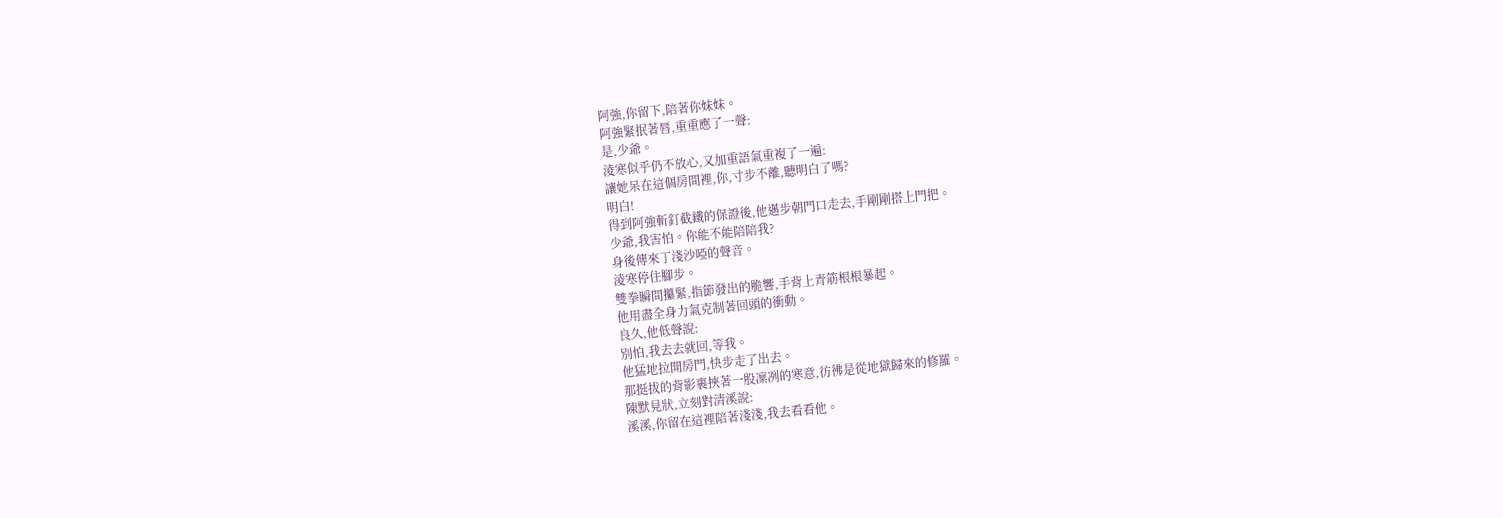阿強,你留下,陪著你妹妹。
阿強緊抿著唇,重重應了一聲:
是,少爺。
淩寒似乎仍不放心,又加重語氣重複了一遍:
讓她呆在這個房間裡,你,寸步不離,聽明白了嗎?
明白!
得到阿強斬釘截鐵的保證後,他邁步朝門口走去,手剛剛搭上門把。
少爺,我害怕。你能不能陪陪我?
身後傳來丁淺沙啞的聲音。
淩寒停住腳步。
雙拳瞬間攥緊,指節發出的脆響,手背上青筋根根暴起。
他用盡全身力氣克制著回頭的衝動。
良久,他低聲說:
別怕,我去去就回,等我。
他猛地拉開房門,快步走了出去。
那挺拔的背影裹挾著一股凜冽的寒意,彷彿是從地獄歸來的修羅。
陳默見狀,立刻對清溪說:
溪溪,你留在這裡陪著淺淺,我去看看他。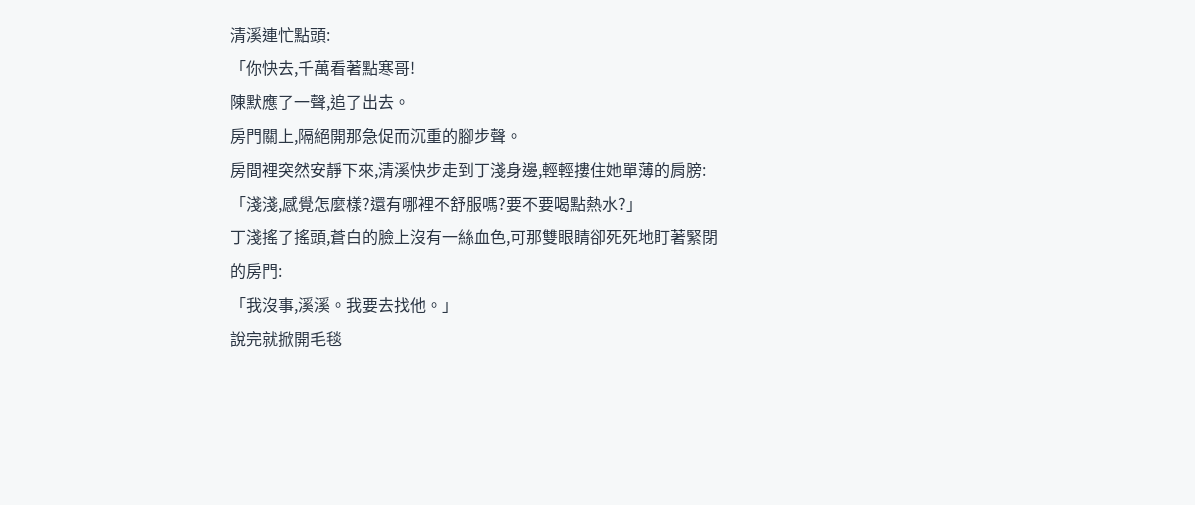清溪連忙點頭:
「你快去,千萬看著點寒哥!
陳默應了一聲,追了出去。
房門關上,隔絕開那急促而沉重的腳步聲。
房間裡突然安靜下來,清溪快步走到丁淺身邊,輕輕摟住她單薄的肩膀:
「淺淺,感覺怎麼樣?還有哪裡不舒服嗎?要不要喝點熱水?」
丁淺搖了搖頭,蒼白的臉上沒有一絲血色,可那雙眼睛卻死死地盯著緊閉的房門:
「我沒事,溪溪。我要去找他。」
說完就掀開毛毯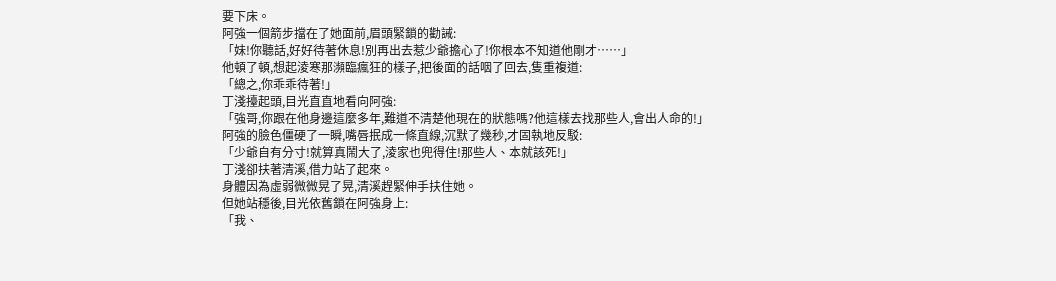要下床。
阿強一個箭步擋在了她面前,眉頭緊鎖的勸誡:
「妹!你聽話,好好待著休息!別再出去惹少爺擔心了!你根本不知道他剛才……」
他頓了頓,想起淩寒那瀕臨瘋狂的樣子,把後面的話咽了回去,隻重複道:
「總之,你乖乖待著!」
丁淺擡起頭,目光直直地看向阿強:
「強哥,你跟在他身邊這麼多年,難道不清楚他現在的狀態嗎?他這樣去找那些人,會出人命的!」
阿強的臉色僵硬了一瞬,嘴唇抿成一條直線,沉默了幾秒,才固執地反駁:
「少爺自有分寸!就算真鬧大了,淩家也兜得住!那些人、本就該死!」
丁淺卻扶著清溪,借力站了起來。
身體因為虛弱微微晃了晃,清溪趕緊伸手扶住她。
但她站穩後,目光依舊鎖在阿強身上:
「我、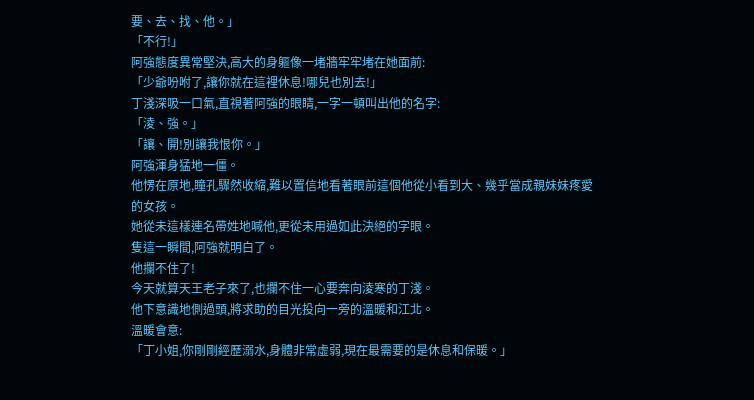要、去、找、他。」
「不行!」
阿強態度異常堅決,高大的身軀像一堵牆牢牢堵在她面前:
「少爺吩咐了,讓你就在這裡休息!哪兒也別去!」
丁淺深吸一口氣,直視著阿強的眼睛,一字一頓叫出他的名字:
「淩、強。」
「讓、開!別讓我恨你。」
阿強渾身猛地一僵。
他愣在原地,瞳孔驟然收縮,難以置信地看著眼前這個他從小看到大、幾乎當成親妹妹疼愛的女孩。
她從未這樣連名帶姓地喊他,更從未用過如此決絕的字眼。
隻這一瞬間,阿強就明白了。
他攔不住了!
今天就算天王老子來了,也攔不住一心要奔向淩寒的丁淺。
他下意識地側過頭,將求助的目光投向一旁的溫暖和江北。
溫暖會意:
「丁小姐,你剛剛經歷溺水,身體非常虛弱,現在最需要的是休息和保暖。」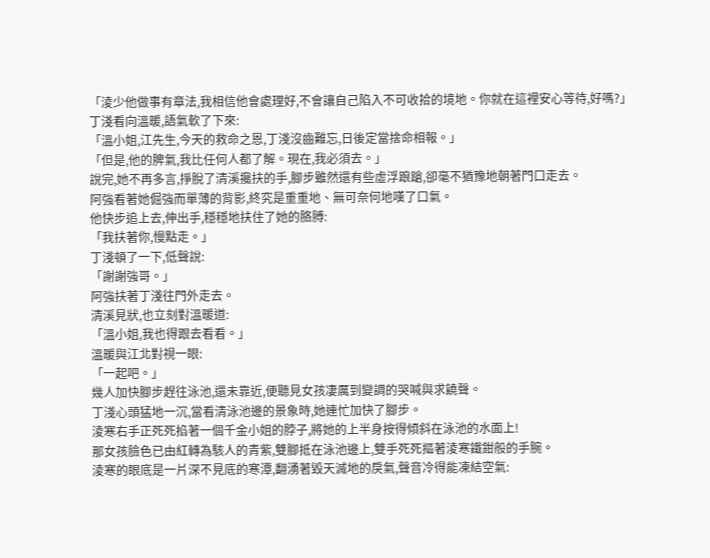「淩少他做事有章法,我相信他會處理好,不會讓自己陷入不可收拾的境地。你就在這裡安心等待,好嗎?」
丁淺看向溫暖,語氣軟了下來:
「溫小姐,江先生,今天的救命之恩,丁淺沒齒難忘,日後定當捨命相報。」
「但是,他的脾氣,我比任何人都了解。現在,我必須去。」
說完,她不再多言,掙脫了清溪攙扶的手,腳步雖然還有些虛浮踉蹌,卻毫不猶豫地朝著門口走去。
阿強看著她倔強而單薄的背影,終究是重重地、無可奈何地嘆了口氣。
他快步追上去,伸出手,穩穩地扶住了她的胳膊:
「我扶著你,慢點走。」
丁淺頓了一下,低聲說:
「謝謝強哥。」
阿強扶著丁淺往門外走去。
清溪見狀,也立刻對溫暖道:
「溫小姐,我也得跟去看看。」
溫暖與江北對視一眼:
「一起吧。」
幾人加快腳步趕往泳池,還未靠近,便聽見女孩凄厲到變調的哭喊與求饒聲。
丁淺心頭猛地一沉,當看清泳池邊的景象時,她連忙加快了腳步。
淩寒右手正死死掐著一個千金小姐的脖子,將她的上半身按得傾斜在泳池的水面上!
那女孩臉色已由紅轉為駭人的青紫,雙腳抵在泳池邊上,雙手死死摳著淩寒鐵鉗般的手腕。
淩寒的眼底是一片深不見底的寒潭,翻湧著毀天滅地的戾氣,聲音冷得能凍結空氣: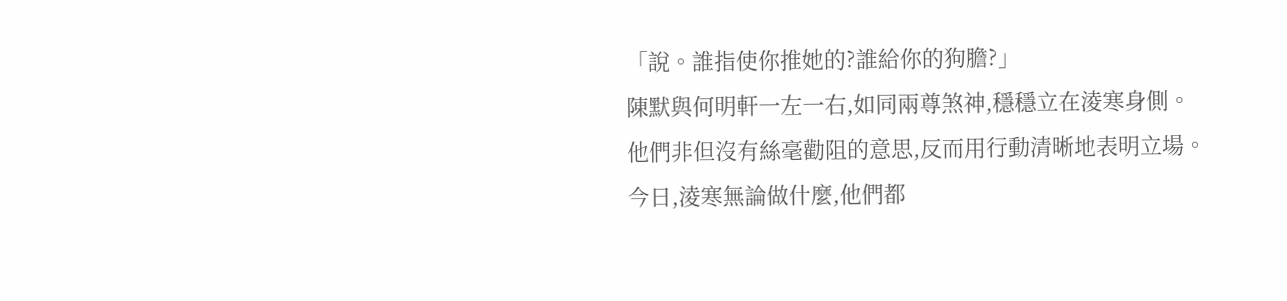「說。誰指使你推她的?誰給你的狗膽?」
陳默與何明軒一左一右,如同兩尊煞神,穩穩立在淩寒身側。
他們非但沒有絲毫勸阻的意思,反而用行動清晰地表明立場。
今日,淩寒無論做什麼,他們都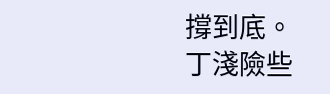撐到底。
丁淺險些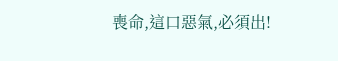喪命,這口惡氣,必須出!